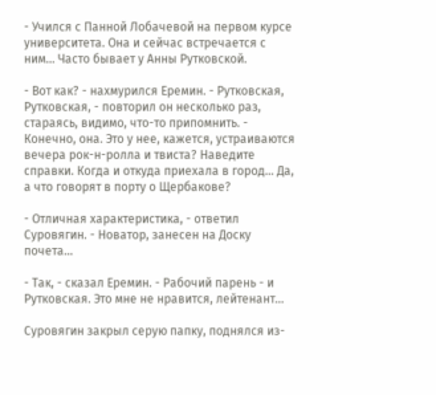- Учился с Панной Лобачевой на первом курсе университета. Она и сейчас встречается с ним... Часто бывает у Анны Рутковской.

- Вот как? - нахмурился Еремин. - Рутковская, Рутковская, - повторил он несколько раз, стараясь, видимо, что-то припомнить. - Конечно, она. Это у нее, кажется, устраиваются вечера рок-н-ролла и твиста? Наведите справки. Когда и откуда приехала в город... Да, а что говорят в порту о Щербакове?

- Отличная характеристика, - ответил Суровягин. - Новатор, занесен на Доску почета...

- Так, - сказал Еремин. - Рабочий парень - и Рутковская. Это мне не нравится, лейтенант...

Суровягин закрыл серую папку, поднялся из-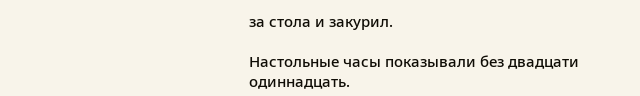за стола и закурил.

Настольные часы показывали без двадцати одиннадцать.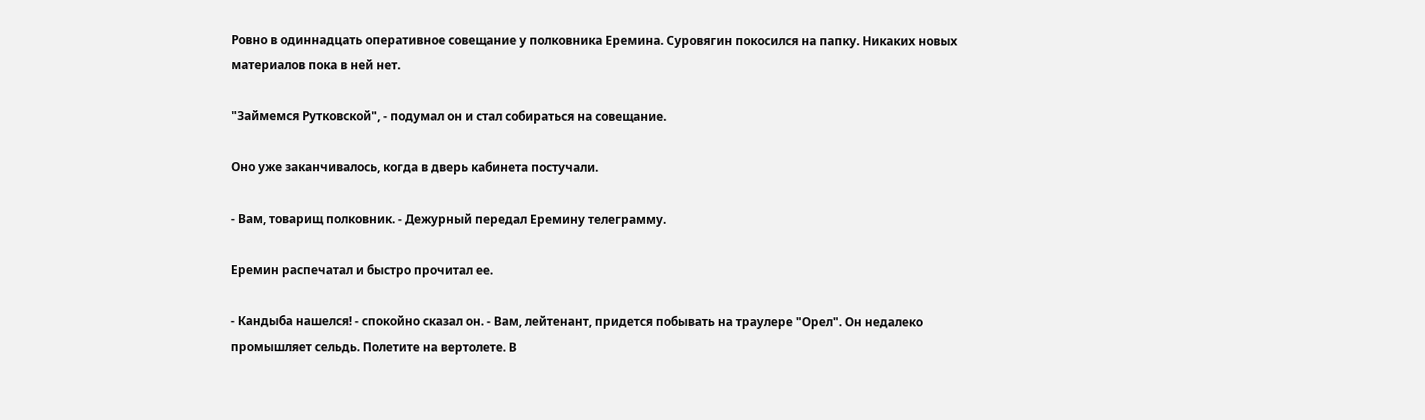Ровно в одиннадцать оперативное совещание у полковника Еремина. Суровягин покосился на папку. Никаких новых материалов пока в ней нет.

"Займемся Рутковской", - подумал он и стал собираться на совещание.

Оно уже заканчивалось, когда в дверь кабинета постучали.

- Вам, товарищ полковник. - Дежурный передал Еремину телеграмму.

Еремин распечатал и быстро прочитал ее.

- Кандыба нашелся! - спокойно сказал он. - Вам, лейтенант, придется побывать на траулере "Орел". Он недалеко промышляет сельдь. Полетите на вертолете. В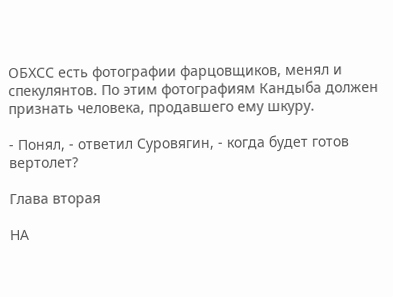ОБХСС есть фотографии фарцовщиков, менял и спекулянтов. По этим фотографиям Кандыба должен признать человека, продавшего ему шкуру.

- Понял, - ответил Суровягин, - когда будет готов вертолет?

Глава вторая

НА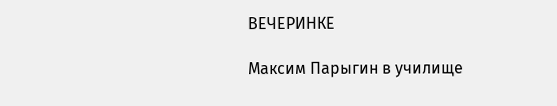ВЕЧЕРИНКЕ

Максим Парыгин в училище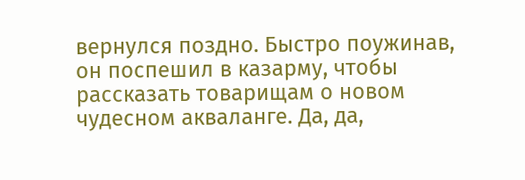вернулся поздно. Быстро поужинав, он поспешил в казарму, чтобы рассказать товарищам о новом чудесном акваланге. Да, да,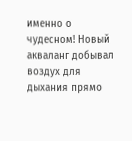именно о чудесном! Новый акваланг добывал воздух для дыхания прямо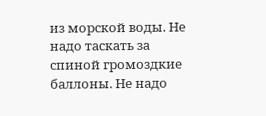из морской воды. Не надо таскать за спиной громоздкие баллоны. Не надо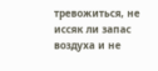тревожиться, не иссяк ли запас воздуха и не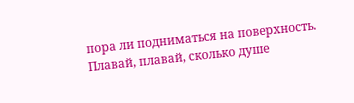пора ли подниматься на поверхность. Плавай, плавай, сколько душе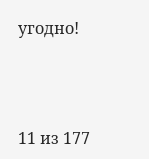угодно!



11 из 177